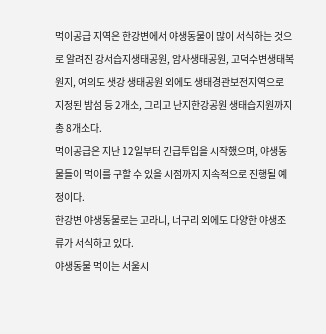먹이공급 지역은 한강변에서 야생동물이 많이 서식하는 것으로 알려진 강서습지생태공원, 암사생태공원, 고덕수변생태복원지, 여의도 샛강 생태공원 외에도 생태경관보전지역으로 지정된 밤섬 등 2개소, 그리고 난지한강공원 생태습지원까지 총 8개소다.
먹이공급은 지난 12일부터 긴급투입을 시작했으며, 야생동물들이 먹이를 구할 수 있을 시점까지 지속적으로 진행될 예정이다.
한강변 야생동물로는 고라니, 너구리 외에도 다양한 야생조류가 서식하고 있다.
야생동물 먹이는 서울시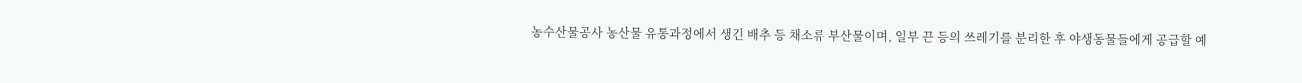농수산물공사 농산물 유통과정에서 생긴 배추 등 채소류 부산물이며, 일부 끈 등의 쓰레기를 분리한 후 야생동물들에게 공급할 예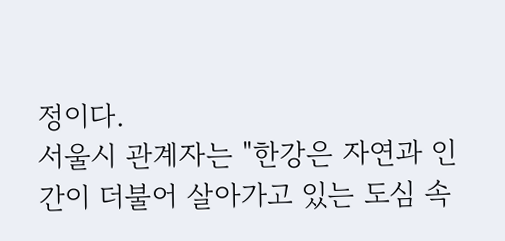정이다.
서울시 관계자는 "한강은 자연과 인간이 더불어 살아가고 있는 도심 속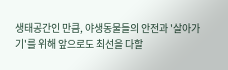생태공간인 만큼, 야생동물들의 안전과 '살아가기'를 위해 앞으로도 최선을 다할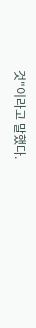것"이라고 말했다.